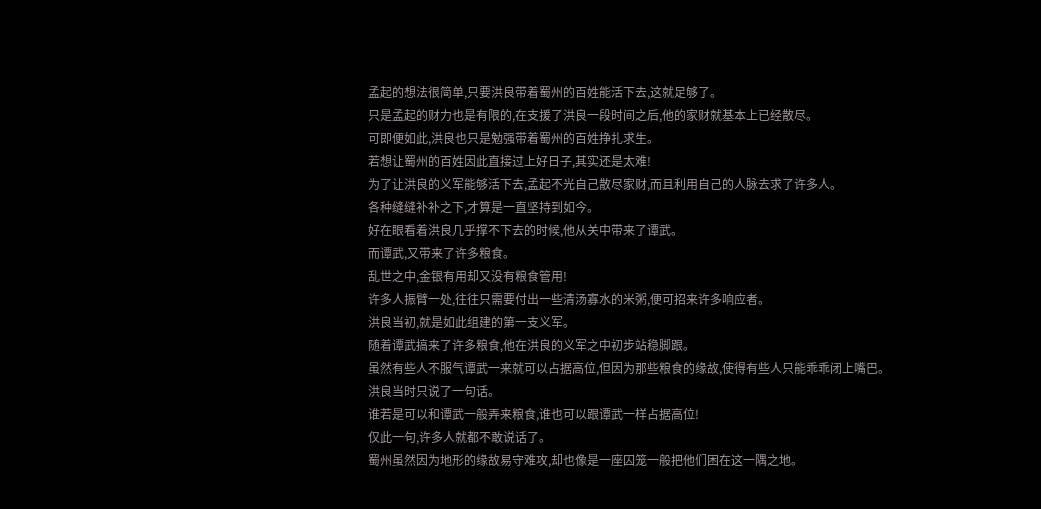孟起的想法很简单,只要洪良带着蜀州的百姓能活下去,这就足够了。
只是孟起的财力也是有限的,在支援了洪良一段时间之后,他的家财就基本上已经散尽。
可即便如此,洪良也只是勉强带着蜀州的百姓挣扎求生。
若想让蜀州的百姓因此直接过上好日子,其实还是太难!
为了让洪良的义军能够活下去,孟起不光自己散尽家财,而且利用自己的人脉去求了许多人。
各种缝缝补补之下,才算是一直坚持到如今。
好在眼看着洪良几乎撑不下去的时候,他从关中带来了谭武。
而谭武,又带来了许多粮食。
乱世之中,金银有用却又没有粮食管用!
许多人振臂一处,往往只需要付出一些清汤寡水的米粥,便可招来许多响应者。
洪良当初,就是如此组建的第一支义军。
随着谭武搞来了许多粮食,他在洪良的义军之中初步站稳脚跟。
虽然有些人不服气谭武一来就可以占据高位,但因为那些粮食的缘故,使得有些人只能乖乖闭上嘴巴。
洪良当时只说了一句话。
谁若是可以和谭武一般弄来粮食,谁也可以跟谭武一样占据高位!
仅此一句,许多人就都不敢说话了。
蜀州虽然因为地形的缘故易守难攻,却也像是一座囚笼一般把他们困在这一隅之地。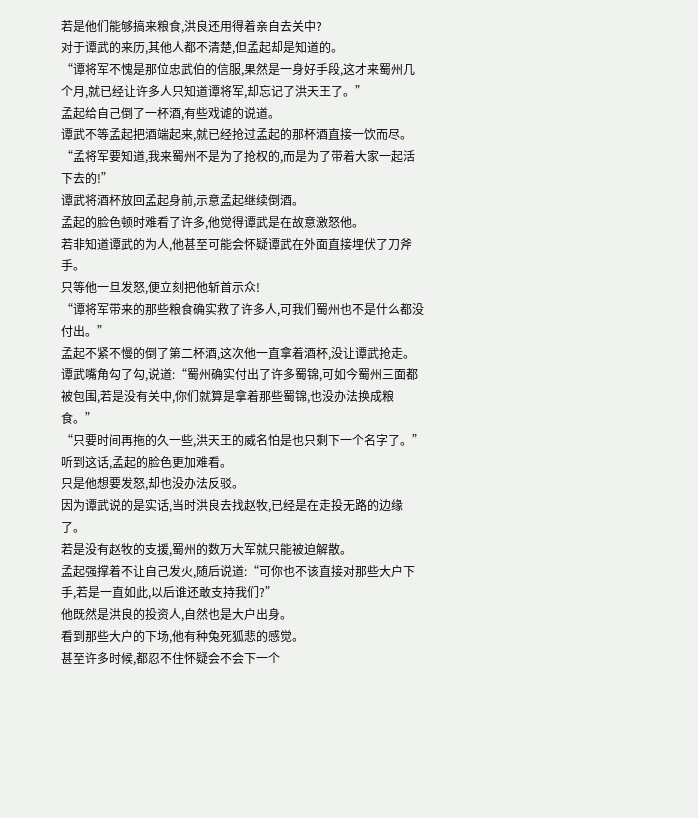若是他们能够搞来粮食,洪良还用得着亲自去关中?
对于谭武的来历,其他人都不清楚,但孟起却是知道的。
“谭将军不愧是那位忠武伯的信服,果然是一身好手段,这才来蜀州几个月,就已经让许多人只知道谭将军,却忘记了洪天王了。”
孟起给自己倒了一杯酒,有些戏谑的说道。
谭武不等孟起把酒端起来,就已经抢过孟起的那杯酒直接一饮而尽。
“孟将军要知道,我来蜀州不是为了抢权的,而是为了带着大家一起活下去的!”
谭武将酒杯放回孟起身前,示意孟起继续倒酒。
孟起的脸色顿时难看了许多,他觉得谭武是在故意激怒他。
若非知道谭武的为人,他甚至可能会怀疑谭武在外面直接埋伏了刀斧手。
只等他一旦发怒,便立刻把他斩首示众!
“谭将军带来的那些粮食确实救了许多人,可我们蜀州也不是什么都没付出。”
孟起不紧不慢的倒了第二杯酒,这次他一直拿着酒杯,没让谭武抢走。
谭武嘴角勾了勾,说道:“蜀州确实付出了许多蜀锦,可如今蜀州三面都被包围,若是没有关中,你们就算是拿着那些蜀锦,也没办法换成粮食。”
“只要时间再拖的久一些,洪天王的威名怕是也只剩下一个名字了。”
听到这话,孟起的脸色更加难看。
只是他想要发怒,却也没办法反驳。
因为谭武说的是实话,当时洪良去找赵牧,已经是在走投无路的边缘了。
若是没有赵牧的支援,蜀州的数万大军就只能被迫解散。
孟起强撑着不让自己发火,随后说道:“可你也不该直接对那些大户下手,若是一直如此,以后谁还敢支持我们?”
他既然是洪良的投资人,自然也是大户出身。
看到那些大户的下场,他有种兔死狐悲的感觉。
甚至许多时候,都忍不住怀疑会不会下一个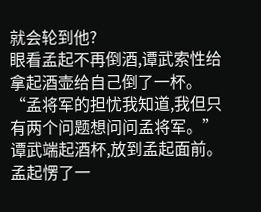就会轮到他?
眼看孟起不再倒酒,谭武索性给拿起酒壶给自己倒了一杯。
“孟将军的担忧我知道,我但只有两个问题想问问孟将军。”
谭武端起酒杯,放到孟起面前。
孟起愣了一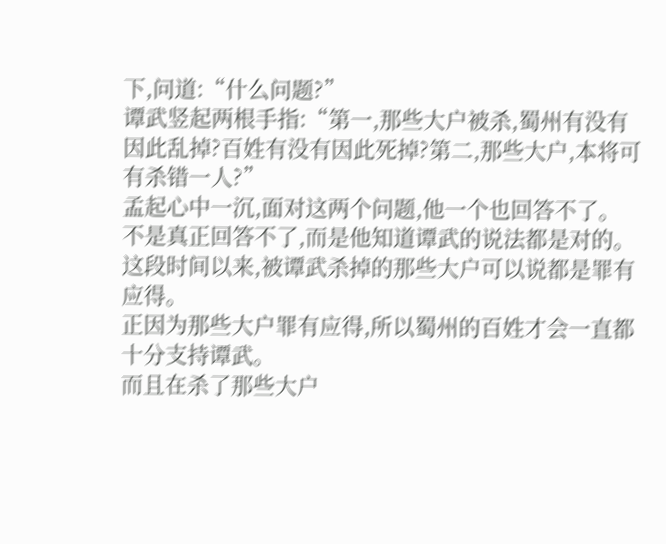下,问道:“什么问题?”
谭武竖起两根手指:“第一,那些大户被杀,蜀州有没有因此乱掉?百姓有没有因此死掉?第二,那些大户,本将可有杀错一人?”
孟起心中一沉,面对这两个问题,他一个也回答不了。
不是真正回答不了,而是他知道谭武的说法都是对的。
这段时间以来,被谭武杀掉的那些大户可以说都是罪有应得。
正因为那些大户罪有应得,所以蜀州的百姓才会一直都十分支持谭武。
而且在杀了那些大户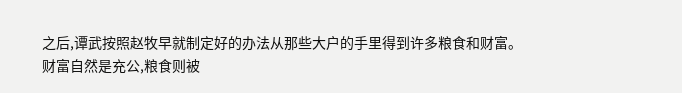之后,谭武按照赵牧早就制定好的办法从那些大户的手里得到许多粮食和财富。
财富自然是充公,粮食则被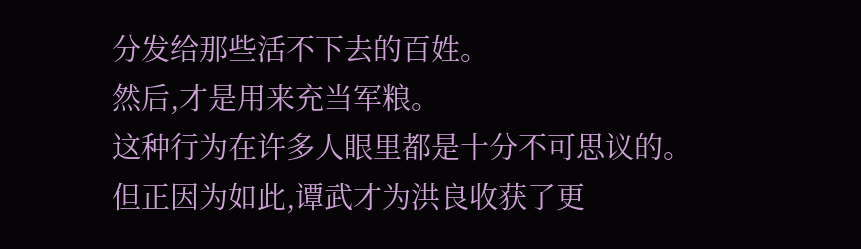分发给那些活不下去的百姓。
然后,才是用来充当军粮。
这种行为在许多人眼里都是十分不可思议的。
但正因为如此,谭武才为洪良收获了更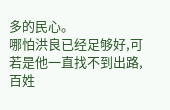多的民心。
哪怕洪良已经足够好,可若是他一直找不到出路,百姓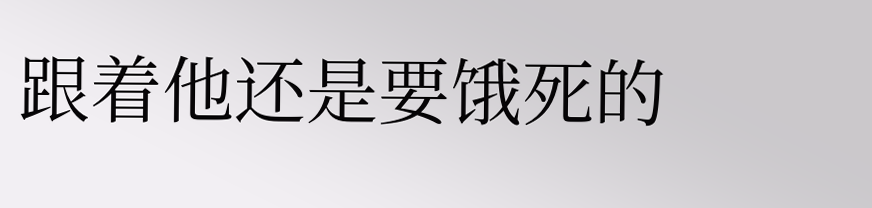跟着他还是要饿死的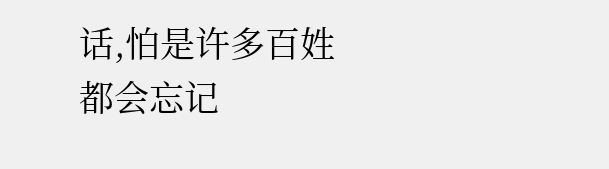话,怕是许多百姓都会忘记